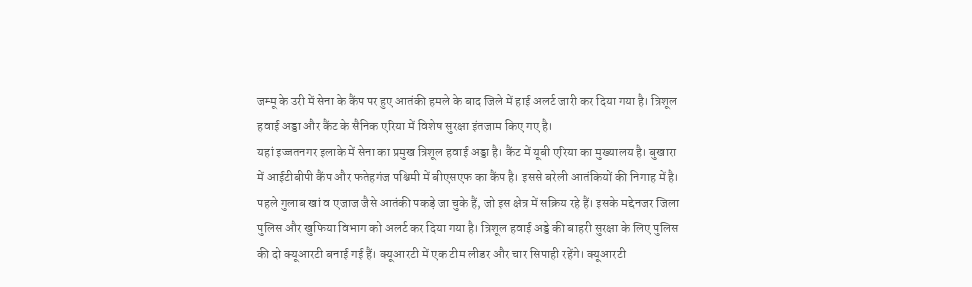जम्मू के उरी में सेना के कैंप पर हुए आतंकी हमले के बाद जिले में हाई अलर्ट जारी कर दिया गया है। त्रिशूल हवाई अड्डा और कैंट के सैनिक एरिया में विशेष सुरक्षा इंतजाम किए गए है।
यहां इज्जतनगर इलाके में सेना का प्रमुख त्रिशूल हवाई अड्डा है। कैंट में यूबी एरिया का मुख्यालय है। बुखारा में आईटीबीपी कैंप और फतेहगंज पश्चिमी में बीएसएफ का कैंप है। इससे बरेली आतंकियों की निगाह में है। पहले गुलाब खां व एजाज जैसे आतंकी पकड़े जा चुके हैं, जो इस क्षेत्र में सक्रिय रहे हैं। इसके मद्देनजर जिला पुलिस और खुफिया विभाग को अलर्ट कर दिया गया है। त्रिशूल हवाई अड्डे की बाहरी सुरक्षा के लिए पुलिस की दो क्यूआरटी बनाई गई हैं। क्यूआरटी में एक टीम लीडर और चार सिपाही रहेंगे। क्यूआरटी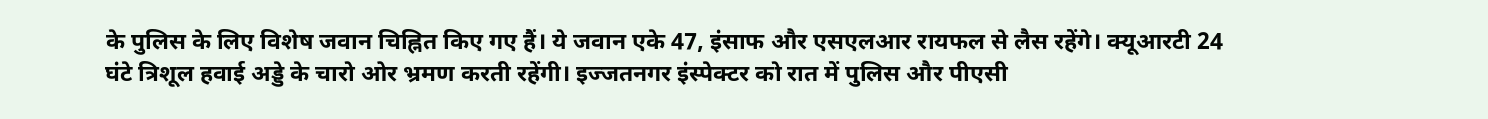के पुलिस के लिए विशेष जवान चिह्नित किए गए हैं। ये जवान एके 47, इंसाफ और एसएलआर रायफल से लैस रहेंगे। क्यूआरटी 24 घंटे त्रिशूल हवाई अड्डे के चारो ओर भ्रमण करती रहेंगी। इज्जतनगर इंस्पेक्टर को रात में पुलिस और पीएसी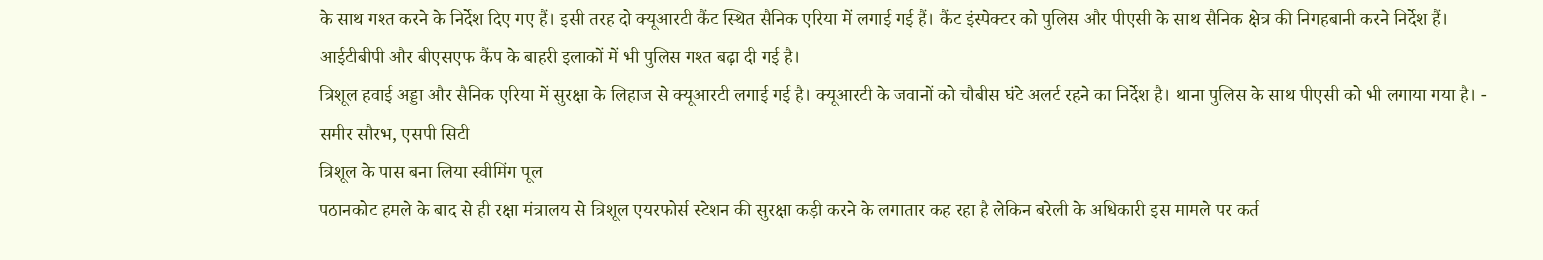के साथ गश्त करने के निर्देश दिए गए हैं। इसी तरह दो क्यूआरटी कैंट स्थित सैनिक एरिया में लगाई गई हैं। कैंट इंस्पेक्टर को पुलिस और पीएसी के साथ सैनिक क्षेत्र की निगहबानी करने निर्देश हैं। आईटीबीपी और बीएसएफ कैंप के बाहरी इलाकों में भी पुलिस गश्त बढ़ा दी गई है।
त्रिशूल हवाई अड्डा और सैनिक एरिया में सुरक्षा के लिहाज से क्यूआरटी लगाई गई है। क्यूआरटी के जवानों को चौबीस घंटे अलर्ट रहने का निर्देश है। थाना पुलिस के साथ पीएसी को भी लगाया गया है। - समीर सौरभ, एसपी सिटी
त्रिशूल के पास बना लिया स्वीमिंग पूल
पठानकोट हमले के बाद से ही रक्षा मंत्रालय से त्रिशूल एयरफोर्स स्टेशन की सुरक्षा कड़ी करने के लगातार कह रहा है लेकिन बरेली के अधिकारी इस मामले पर कर्त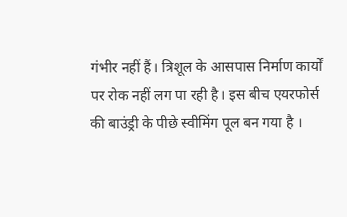गंभीर नहीं हैं। त्रिशूल के आसपास निर्माण कार्यों पर रोक नहीं लग पा रही है। इस बीच एयरफोर्स की बाउंड्री के पीछे स्वीमिंग पूल बन गया है ।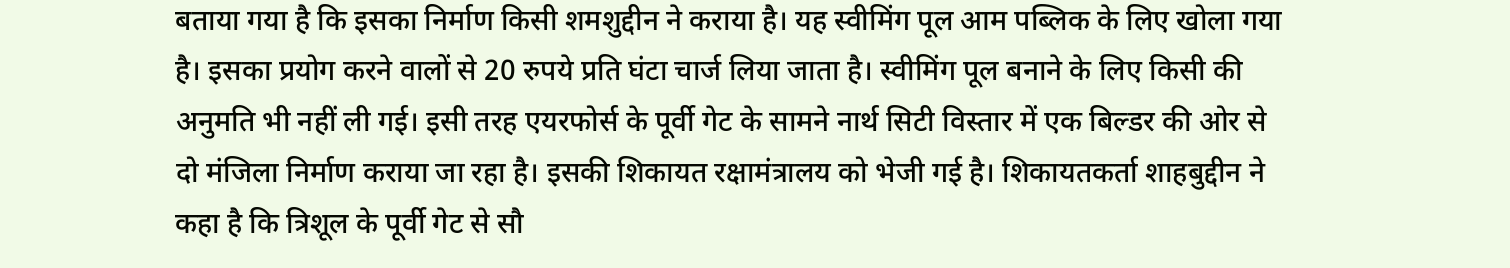बताया गया है कि इसका निर्माण किसी शमशुद्दीन ने कराया है। यह स्वीमिंग पूल आम पब्लिक के लिए खोला गया है। इसका प्रयोग करने वालों से 20 रुपये प्रति घंटा चार्ज लिया जाता है। स्वीमिंग पूल बनाने के लिए किसी की अनुमति भी नहीं ली गई। इसी तरह एयरफोर्स के पूर्वी गेट के सामने नार्थ सिटी विस्तार में एक बिल्डर की ओर से दो मंजिला निर्माण कराया जा रहा है। इसकी शिकायत रक्षामंत्रालय को भेजी गई है। शिकायतकर्ता शाहबुद्दीन ने कहा है कि त्रिशूल के पूर्वी गेट से सौ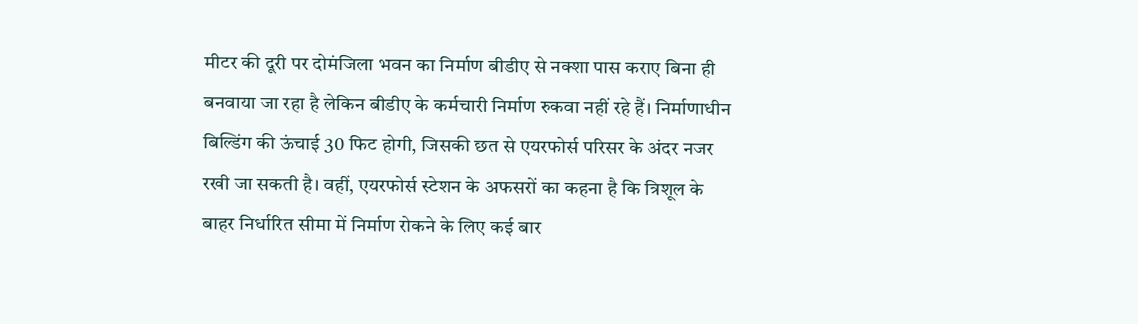मीटर की दूरी पर दोमंजिला भवन का निर्माण बीडीए से नक्शा पास कराए बिना ही बनवाया जा रहा है लेकिन बीडीए के कर्मचारी निर्माण रुकवा नहीं रहे हैं। निर्माणाधीन बिल्डिंग की ऊंचाई 30 फिट होगी, जिसकी छत से एयरफोर्स परिसर के अंदर नजर रखी जा सकती है। वहीं, एयरफोर्स स्टेशन के अफसरों का कहना है कि त्रिशूल के बाहर निर्धारित सीमा में निर्माण रोकने के लिए कई बार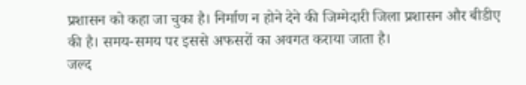प्रशासन को कहा जा चुका है। निर्माण न होने देने की जिम्मेदारी जिला प्रशासन और बीडीए की है। समय-समय पर इससे अफसरों का अवगत कराया जाता है।
जल्द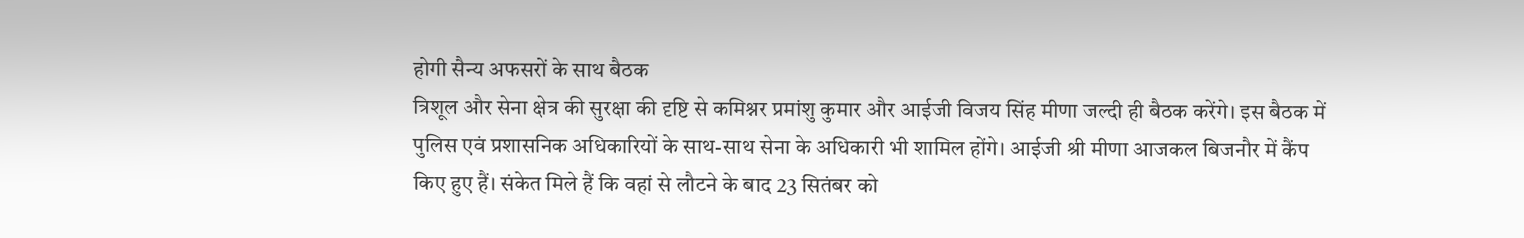होगी सैन्य अफसरों के साथ बैठक
त्रिशूल और सेना क्षेत्र की सुरक्षा की दृष्टि से कमिश्नर प्रमांशु कुमार और आईजी विजय सिंह मीणा जल्दी ही बैठक करेंगे। इस बैठक में पुलिस एवं प्रशासनिक अधिकारियों के साथ-साथ सेना के अधिकारी भी शामिल होंगे। आईजी श्री मीणा आजकल बिजनौर में कैंप किए हुए हैं। संकेत मिले हैं कि वहां से लौटने के बाद 23 सितंबर को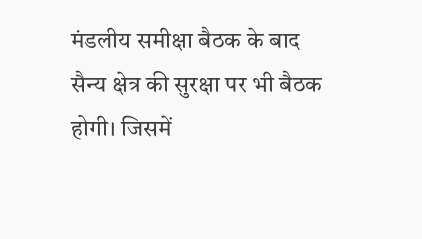मंडलीय समीक्षा बैठक के बाद सैन्य क्षेत्र की सुरक्षा पर भी बैठक होगी। जिसमें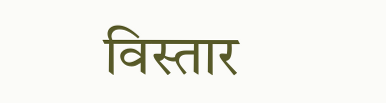विस्तार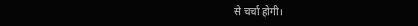से चर्चा होगी।